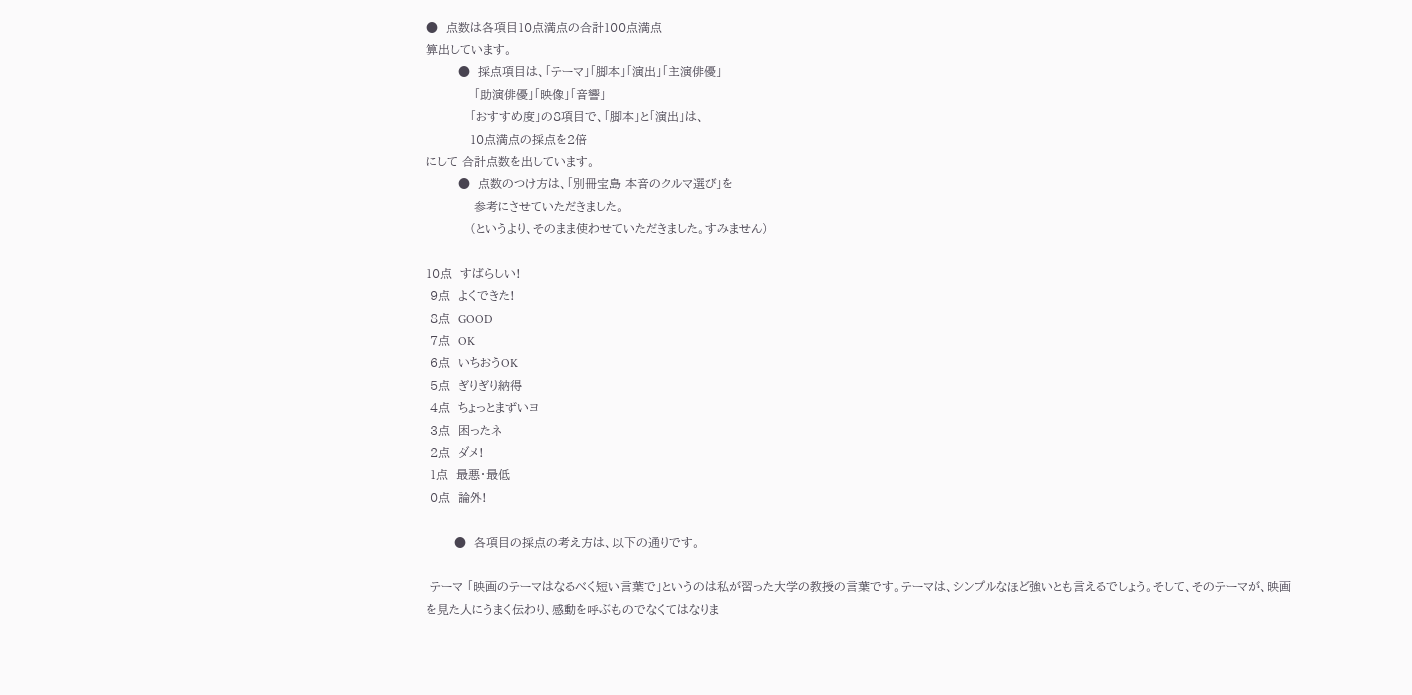●  点数は各項目10点満点の合計100点満点
算出しています。
        ●  採点項目は、「テーマ」「脚本」「演出」「主演俳優」
            「助演俳優」「映像」「音響」
           「おすすめ度」の8項目で、「脚本」と「演出」は、
           10点満点の採点を2倍
にして 合計点数を出しています。
        ●  点数のつけ方は、「別冊宝島 本音のクルマ選び」を
            参考にさせていただきました。
           (というより、そのまま使わせていただきました。すみません)

10点  すばらしい!
 9点  よくできた!
 8点  GOOD
 7点  OK
 6点  いちおうOK
 5点  ぎりぎり納得
 4点  ちょっとまずいヨ
 3点  困ったネ
 2点  ダメ!
 1点  最悪・最低
 0点  論外!

       ●  各項目の採点の考え方は、以下の通りです。

 テーマ 「映画のテーマはなるべく短い言葉で」というのは私が習った大学の教授の言葉です。テーマは、シンプルなほど強いとも言えるでしょう。そして、そのテーマが、映画を見た人にうまく伝わり、感動を呼ぶものでなくてはなりま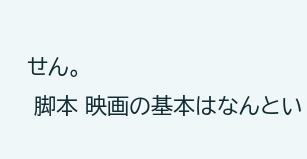せん。
 脚本 映画の基本はなんとい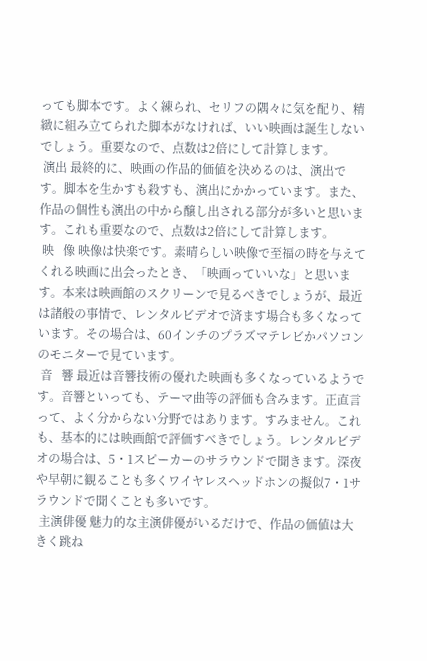っても脚本です。よく練られ、セリフの隅々に気を配り、精緻に組み立てられた脚本がなければ、いい映画は誕生しないでしょう。重要なので、点数は2倍にして計算します。
 演出 最終的に、映画の作品的価値を決めるのは、演出です。脚本を生かすも殺すも、演出にかかっています。また、作品の個性も演出の中から醸し出される部分が多いと思います。これも重要なので、点数は2倍にして計算します。
 映   像 映像は快楽です。素晴らしい映像で至福の時を与えてくれる映画に出会ったとき、「映画っていいな」と思います。本来は映画館のスクリーンで見るべきでしょうが、最近は諸般の事情で、レンタルビデオで済ます場合も多くなっています。その場合は、60インチのプラズマテレビかパソコンのモニターで見ています。
 音   響 最近は音響技術の優れた映画も多くなっているようです。音響といっても、テーマ曲等の評価も含みます。正直言って、よく分からない分野ではあります。すみません。これも、基本的には映画館で評価すべきでしょう。レンタルビデオの場合は、5・1スピーカーのサラウンドで聞きます。深夜や早朝に観ることも多くワイヤレスヘッドホンの擬似7・1サラウンドで聞くことも多いです。
 主演俳優 魅力的な主演俳優がいるだけで、作品の価値は大きく跳ね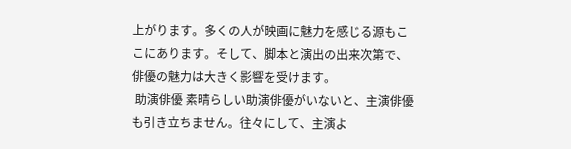上がります。多くの人が映画に魅力を感じる源もここにあります。そして、脚本と演出の出来次第で、俳優の魅力は大きく影響を受けます。
 助演俳優 素晴らしい助演俳優がいないと、主演俳優も引き立ちません。往々にして、主演よ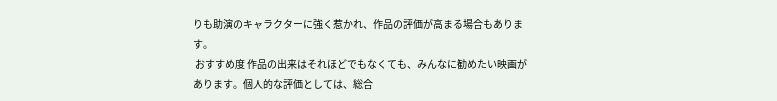りも助演のキャラクターに強く惹かれ、作品の評価が高まる場合もあります。
 おすすめ度 作品の出来はそれほどでもなくても、みんなに勧めたい映画があります。個人的な評価としては、総合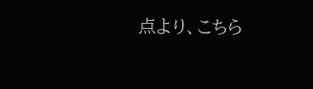点より、こちら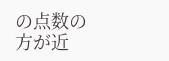の点数の方が近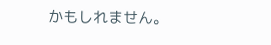かもしれません。